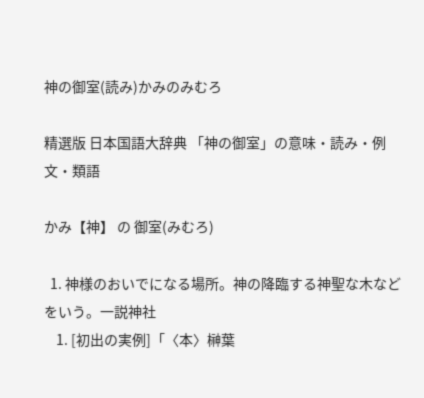神の御室(読み)かみのみむろ

精選版 日本国語大辞典 「神の御室」の意味・読み・例文・類語

かみ【神】 の 御室(みむろ)

  1. 神様のおいでになる場所。神の降臨する神聖な木などをいう。一説神社
    1. [初出の実例]「〈本〉榊葉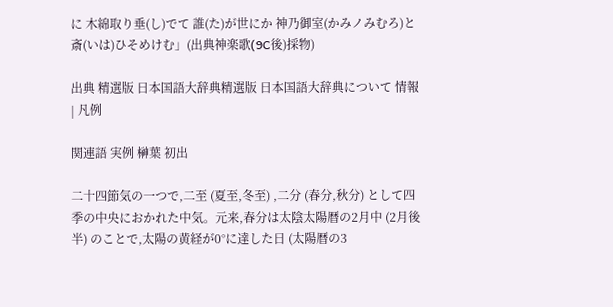に 木綿取り垂(し)でて 誰(た)が世にか 神乃御室(かみノみむろ)と 斎(いは)ひそめけむ」(出典神楽歌(9C後)採物)

出典 精選版 日本国語大辞典精選版 日本国語大辞典について 情報 | 凡例

関連語 実例 榊葉 初出

二十四節気の一つで,二至 (夏至,冬至) ,二分 (春分,秋分) として四季の中央におかれた中気。元来,春分は太陰太陽暦の2月中 (2月後半) のことで,太陽の黄経が0°に達した日 (太陽暦の3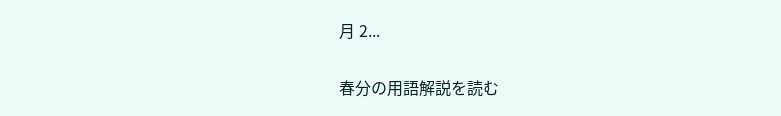月 2...

春分の用語解説を読む